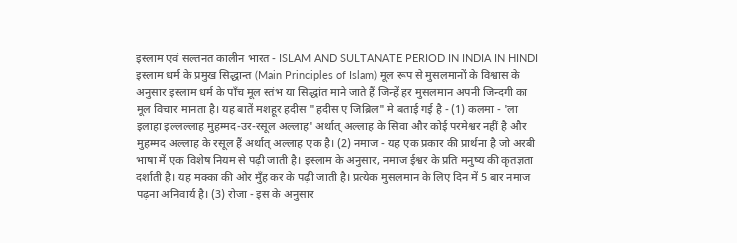इस्लाम एवं सल्तनत कालीन भारत - ISLAM AND SULTANATE PERIOD IN INDIA IN HINDI
इस्लाम धर्म के प्रमुख सिद्धान्त (Main Principles of Islam) मूल रूप से मुसलमानों के विश्वास के अनुसार इस्लाम धर्म के पाँच मूल स्तंभ या सिद्धांत माने जाते हैं जिन्हें हर मुसलमान अपनी जिन्दगी का मूल विचार मानता है। यह बातें मशहूर हदीस "हदीस ए जिब्रिल" मे बताई गई है - (1) कलमा - 'ला इलाहा इल्लल्लाह मुहम्मद-उर-रसूल अल्लाह' अर्थात् अल्लाह के सिवा और कोई परमेश्वर नहीं है और मुहम्मद अल्लाह के रसूल हैं अर्थात् अल्लाह एक है। (2) नमाज - यह एक प्रकार की प्रार्थना है जो अरबी भाषा में एक विशेष नियम से पढ़ी जाती है। इस्लाम के अनुसार, नमाज ईश्वर के प्रति मनुष्य की कृतज्ञता दर्शाती है। यह मक्का की ओर मुँह कर के पढ़ी जाती है। प्रत्येक मुसलमान के लिए दिन में 5 बार नमाज पढ़ना अनिवार्य है। (3) रोजा - इस के अनुसार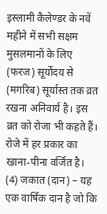इस्लामी कैलेण्डर के नवें महीने में सभी सक्षम मुसलमानों के लिए (फरज) सूर्योदय से (मगरिब) सूर्यास्त तक व्रत रखना अनिवार्य है। इस व्रत को रोजा भी कहते हैं। रोजे में हर प्रकार का खाना-पीना वर्जित है। (4) जकात (दान) – यह एक वार्षिक दान है जो कि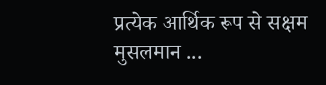प्रत्येक आर्थिक रूप से सक्षम मुसलमान ...